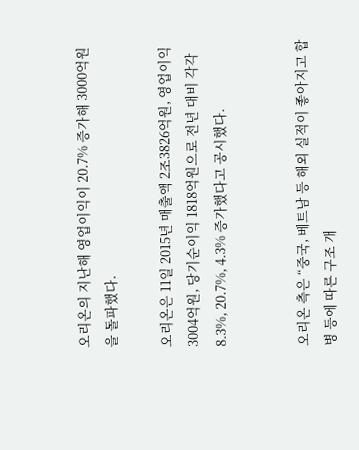오리온의 지난해 영업이익이 20.7% 증가해 3000억원을 돌파했다.

오리온은 11일 2015년 매출액 2조3826억원, 영업이익 3004억원, 당기순이익 1818억원으로 전년 대비 각각 8.3%, 20.7%, 4.3% 증가했다고 공시했다.


오리온 측은 “중국, 베트남 등 해외 실적이 좋아지고 합병 등에 따른 구조 개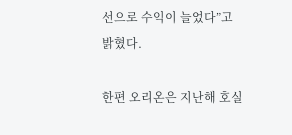선으로 수익이 늘었다”고 밝혔다.

한편 오리온은 지난해 호실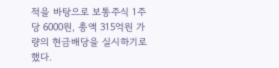적을 바탕으로 보통주식 1주당 6000원, 총액 315억원 가량의 현금배당을 실시하기로 했다.